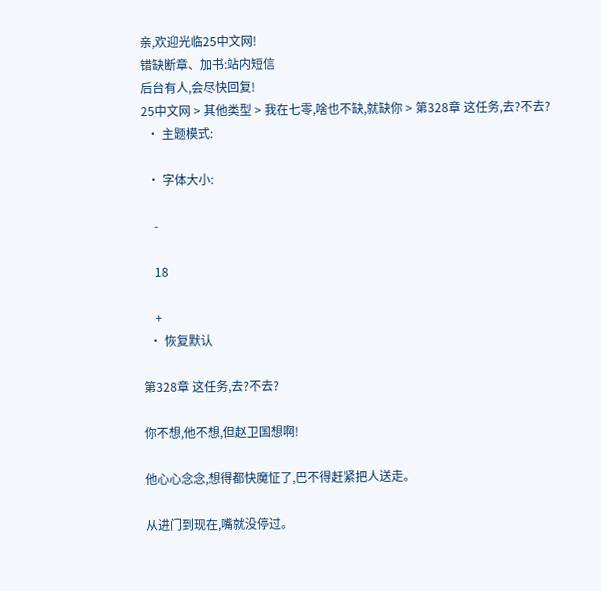亲,欢迎光临25中文网!
错缺断章、加书:站内短信
后台有人,会尽快回复!
25中文网 > 其他类型 > 我在七零,啥也不缺,就缺你 > 第328章 这任务,去?不去?
  • 主题模式:

  • 字体大小:

    -

    18

    +
  • 恢复默认

第328章 这任务,去?不去?

你不想,他不想,但赵卫国想啊!

他心心念念,想得都快魔怔了,巴不得赶紧把人送走。

从进门到现在,嘴就没停过。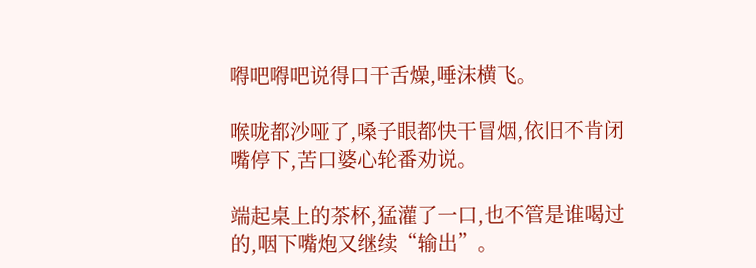嘚吧嘚吧说得口干舌燥,唾沫横飞。

喉咙都沙哑了,嗓子眼都快干冒烟,依旧不肯闭嘴停下,苦口婆心轮番劝说。

端起桌上的茶杯,猛灌了一口,也不管是谁喝过的,咽下嘴炮又继续“输出”。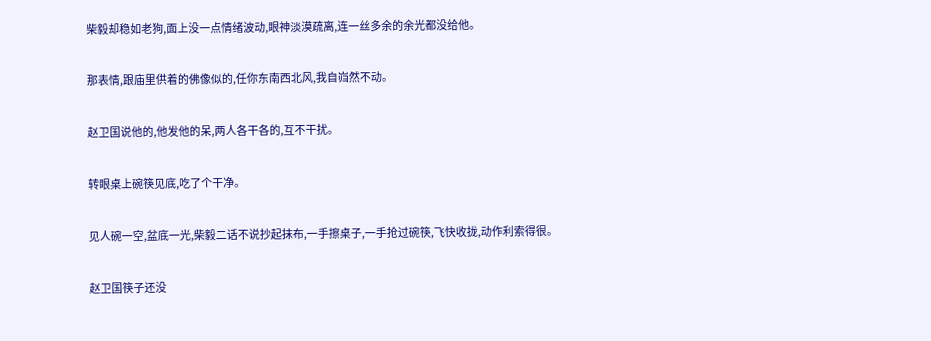柴毅却稳如老狗,面上没一点情绪波动,眼神淡漠疏离,连一丝多余的余光都没给他。

那表情,跟庙里供着的佛像似的,任你东南西北风,我自岿然不动。

赵卫国说他的,他发他的呆,两人各干各的,互不干扰。

转眼桌上碗筷见底,吃了个干净。

见人碗一空,盆底一光,柴毅二话不说抄起抹布,一手擦桌子,一手抢过碗筷,飞快收拢,动作利索得很。

赵卫国筷子还没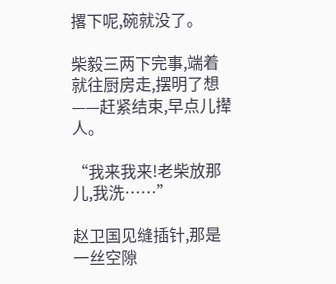撂下呢,碗就没了。

柴毅三两下完事,端着就往厨房走,摆明了想——赶紧结束,早点儿撵人。

“我来我来!老柴放那儿,我洗……”

赵卫国见缝插针,那是一丝空隙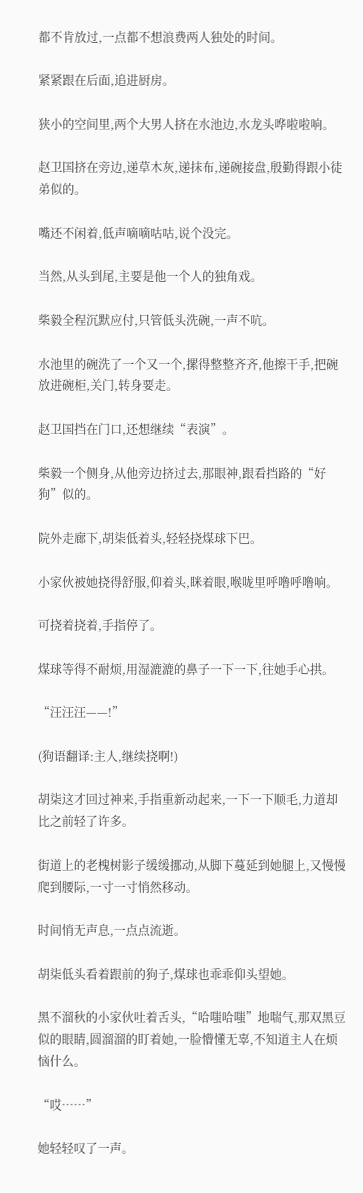都不肯放过,一点都不想浪费两人独处的时间。

紧紧跟在后面,追进厨房。

狭小的空间里,两个大男人挤在水池边,水龙头哗啦啦响。

赵卫国挤在旁边,递草木灰,递抹布,递碗接盘,殷勤得跟小徒弟似的。

嘴还不闲着,低声嘀嘀咕咕,说个没完。

当然,从头到尾,主要是他一个人的独角戏。

柴毅全程沉默应付,只管低头洗碗,一声不吭。

水池里的碗洗了一个又一个,摞得整整齐齐,他擦干手,把碗放进碗柜,关门,转身要走。

赵卫国挡在门口,还想继续“表演”。

柴毅一个侧身,从他旁边挤过去,那眼神,跟看挡路的“好狗”似的。

院外走廊下,胡柒低着头,轻轻挠煤球下巴。

小家伙被她挠得舒服,仰着头,眯着眼,喉咙里呼噜呼噜响。

可挠着挠着,手指停了。

煤球等得不耐烦,用湿漉漉的鼻子一下一下,往她手心拱。

“汪汪汪——!”

(狗语翻译:主人,继续挠啊!)

胡柒这才回过神来,手指重新动起来,一下一下顺毛,力道却比之前轻了许多。

街道上的老槐树影子缓缓挪动,从脚下蔓延到她腿上,又慢慢爬到腰际,一寸一寸悄然移动。

时间悄无声息,一点点流逝。

胡柒低头看着跟前的狗子,煤球也乖乖仰头望她。

黑不溜秋的小家伙吐着舌头,“哈嗤哈嗤”地喘气,那双黑豆似的眼睛,圆溜溜的盯着她,一脸懵懂无辜,不知道主人在烦恼什么。

“哎……”

她轻轻叹了一声。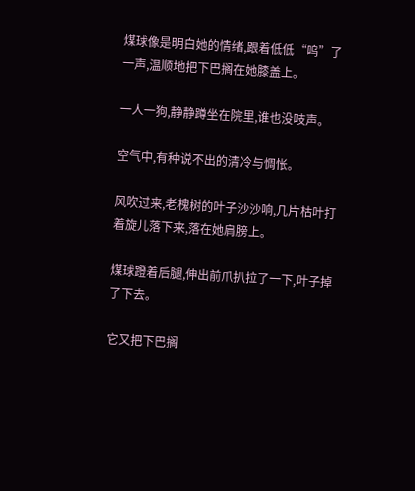煤球像是明白她的情绪,跟着低低“呜”了一声,温顺地把下巴搁在她膝盖上。

一人一狗,静静蹲坐在院里,谁也没吱声。

空气中,有种说不出的清冷与惆怅。

风吹过来,老槐树的叶子沙沙响,几片枯叶打着旋儿落下来,落在她肩膀上。

煤球蹬着后腿,伸出前爪扒拉了一下,叶子掉了下去。

它又把下巴搁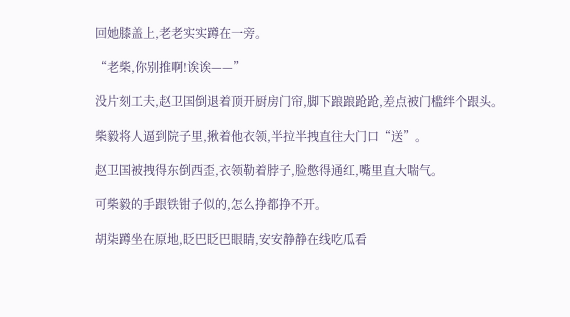回她膝盖上,老老实实蹲在一旁。

“老柴,你别推啊!诶诶——”

没片刻工夫,赵卫国倒退着顶开厨房门帘,脚下踉踉跄跄,差点被门槛绊个跟头。

柴毅将人逼到院子里,揪着他衣领,半拉半拽直往大门口“送”。

赵卫国被拽得东倒西歪,衣领勒着脖子,脸憋得通红,嘴里直大喘气。

可柴毅的手跟铁钳子似的,怎么挣都挣不开。

胡柒蹲坐在原地,眨巴眨巴眼睛,安安静静在线吃瓜看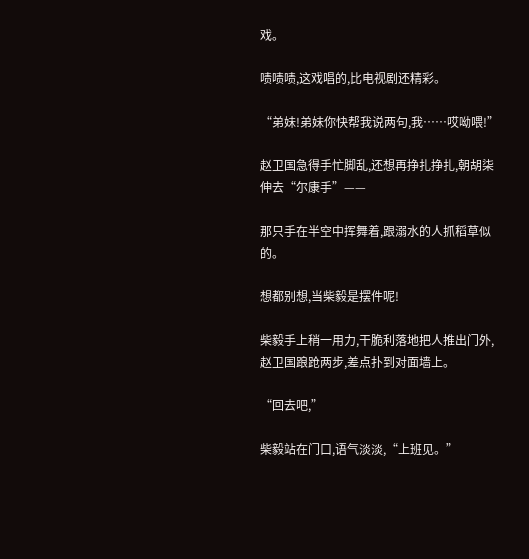戏。

啧啧啧,这戏唱的,比电视剧还精彩。

“弟妹!弟妹你快帮我说两句,我……哎呦喂!”

赵卫国急得手忙脚乱,还想再挣扎挣扎,朝胡柒伸去“尔康手”——

那只手在半空中挥舞着,跟溺水的人抓稻草似的。

想都别想,当柴毅是摆件呢!

柴毅手上稍一用力,干脆利落地把人推出门外,赵卫国踉跄两步,差点扑到对面墙上。

“回去吧,”

柴毅站在门口,语气淡淡,“上班见。”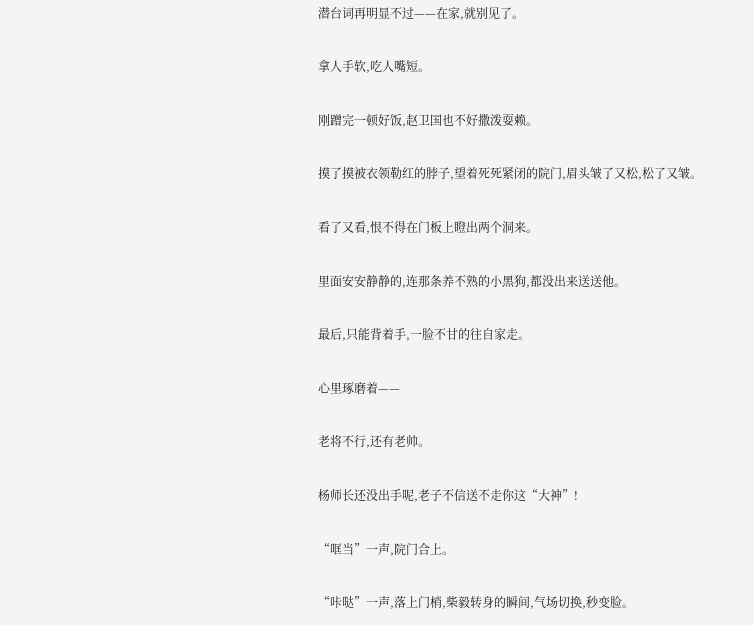潜台词再明显不过——在家,就别见了。

拿人手软,吃人嘴短。

刚蹭完一顿好饭,赵卫国也不好撒泼耍赖。

摸了摸被衣领勒红的脖子,望着死死紧闭的院门,眉头皱了又松,松了又皱。

看了又看,恨不得在门板上瞪出两个洞来。

里面安安静静的,连那条养不熟的小黑狗,都没出来送送他。

最后,只能背着手,一脸不甘的往自家走。

心里琢磨着——

老将不行,还有老帅。

杨师长还没出手呢,老子不信送不走你这“大神”!

“哐当”一声,院门合上。

“咔哒”一声,落上门梢,柴毅转身的瞬间,气场切换,秒变脸。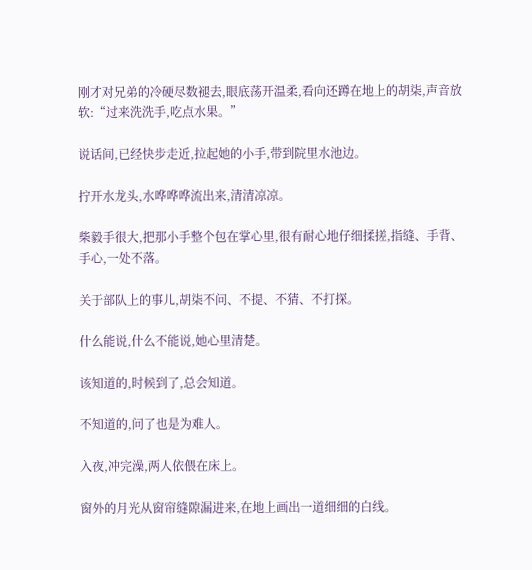刚才对兄弟的冷硬尽数褪去,眼底荡开温柔,看向还蹲在地上的胡柒,声音放软:“过来洗洗手,吃点水果。”

说话间,已经快步走近,拉起她的小手,带到院里水池边。

拧开水龙头,水哗哗哗流出来,清清凉凉。

柴毅手很大,把那小手整个包在掌心里,很有耐心地仔细揉搓,指缝、手背、手心,一处不落。

关于部队上的事儿,胡柒不问、不提、不猜、不打探。

什么能说,什么不能说,她心里清楚。

该知道的,时候到了,总会知道。

不知道的,问了也是为难人。

入夜,冲完澡,两人依偎在床上。

窗外的月光从窗帘缝隙漏进来,在地上画出一道细细的白线。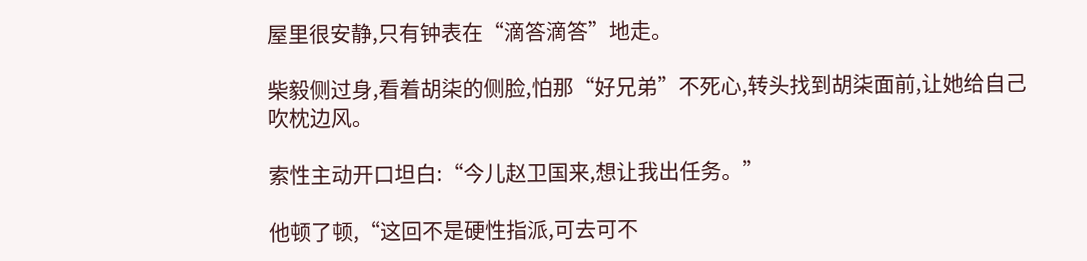屋里很安静,只有钟表在“滴答滴答”地走。

柴毅侧过身,看着胡柒的侧脸,怕那“好兄弟”不死心,转头找到胡柒面前,让她给自己吹枕边风。

索性主动开口坦白:“今儿赵卫国来,想让我出任务。”

他顿了顿,“这回不是硬性指派,可去可不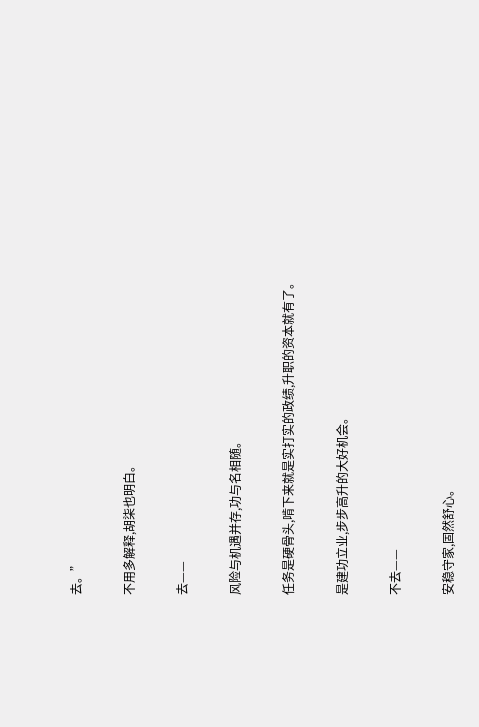去。”

不用多解释,胡柒也明白。

去——

风险与机遇并存,功与名相随。

任务是硬骨头,啃下来就是实打实的政绩,升职的资本就有了。

是建功立业,步步高升的大好机会。

不去——

安稳守家,固然舒心。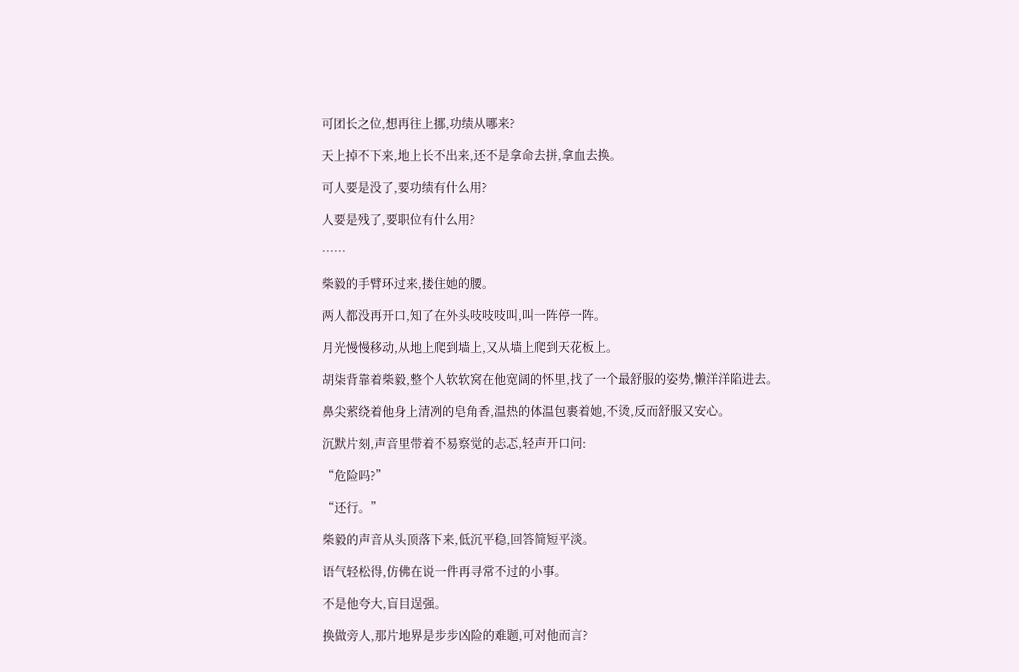可团长之位,想再往上挪,功绩从哪来?

天上掉不下来,地上长不出来,还不是拿命去拼,拿血去换。

可人要是没了,要功绩有什么用?

人要是残了,要职位有什么用?

……

柴毅的手臂环过来,搂住她的腰。

两人都没再开口,知了在外头吱吱吱叫,叫一阵停一阵。

月光慢慢移动,从地上爬到墙上,又从墙上爬到天花板上。

胡柒背靠着柴毅,整个人软软窝在他宽阔的怀里,找了一个最舒服的姿势,懒洋洋陷进去。

鼻尖萦绕着他身上清冽的皂角香,温热的体温包裹着她,不烫,反而舒服又安心。

沉默片刻,声音里带着不易察觉的忐忑,轻声开口问:

“危险吗?”

“还行。”

柴毅的声音从头顶落下来,低沉平稳,回答简短平淡。

语气轻松得,仿佛在说一件再寻常不过的小事。

不是他夸大,盲目逞强。

换做旁人,那片地界是步步凶险的难题,可对他而言?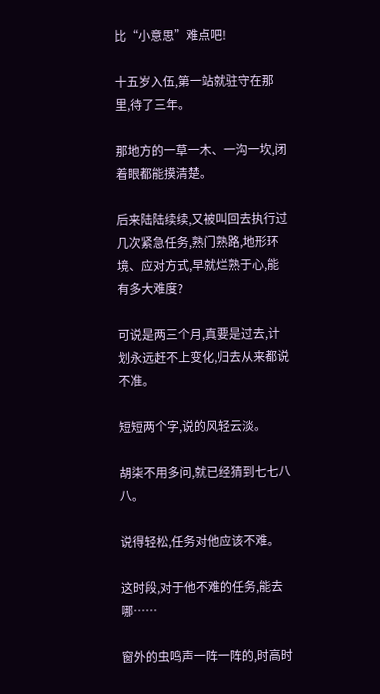比“小意思”难点吧!

十五岁入伍,第一站就驻守在那里,待了三年。

那地方的一草一木、一沟一坎,闭着眼都能摸清楚。

后来陆陆续续,又被叫回去执行过几次紧急任务,熟门熟路,地形环境、应对方式,早就烂熟于心,能有多大难度?

可说是两三个月,真要是过去,计划永远赶不上变化,归去从来都说不准。

短短两个字,说的风轻云淡。

胡柒不用多问,就已经猜到七七八八。

说得轻松,任务对他应该不难。

这时段,对于他不难的任务,能去哪……

窗外的虫鸣声一阵一阵的,时高时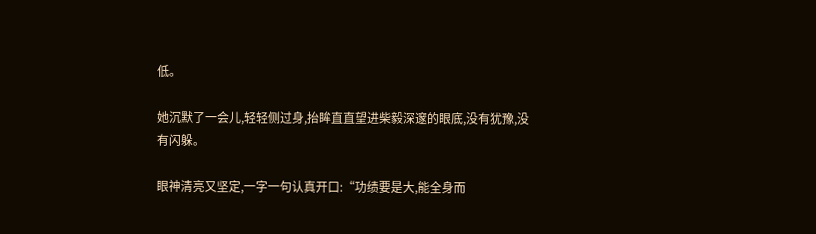低。

她沉默了一会儿,轻轻侧过身,抬眸直直望进柴毅深邃的眼底,没有犹豫,没有闪躲。

眼神清亮又坚定,一字一句认真开口:“功绩要是大,能全身而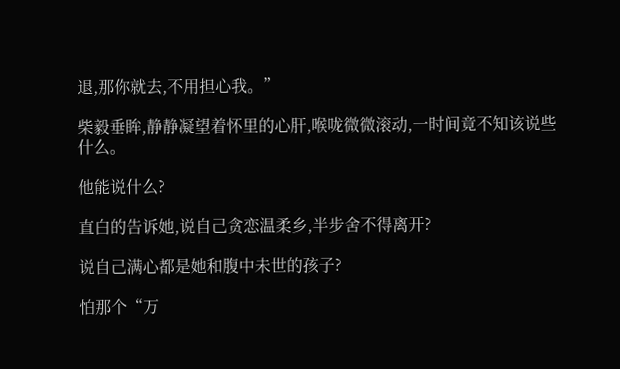退,那你就去,不用担心我。”

柴毅垂眸,静静凝望着怀里的心肝,喉咙微微滚动,一时间竟不知该说些什么。

他能说什么?

直白的告诉她,说自己贪恋温柔乡,半步舍不得离开?

说自己满心都是她和腹中未世的孩子?

怕那个“万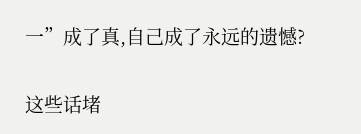一”成了真,自己成了永远的遗憾?

这些话堵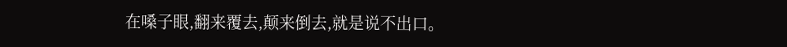在嗓子眼,翻来覆去,颠来倒去,就是说不出口。